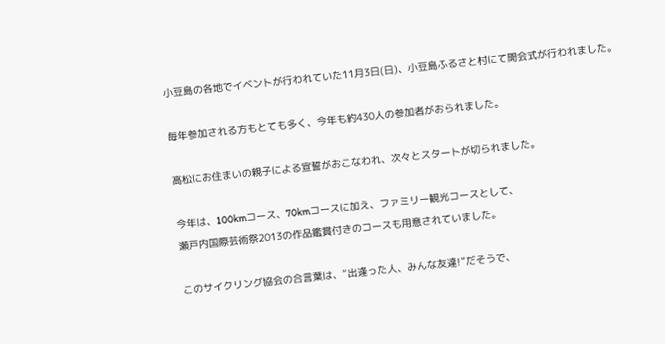小豆島の各地でイベントが行われていた11月3日(日)、小豆島ふるさと村にて開会式が行われました。

毎年参加される方もとても多く、今年も約430人の参加者がおられました。

高松にお住まいの親子による宣誓がおこなわれ、次々とスタートが切られました。

今年は、100kmコース、70kmコースに加え、ファミリー観光コースとして、
瀬戸内国際芸術祭2013の作品鑑賞付きのコースも用意されていました。

このサイクリング協会の合言葉は、“出逢った人、みんな友達!”だそうで、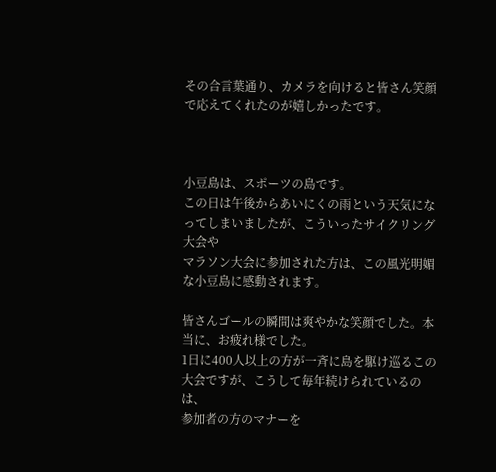その合言葉通り、カメラを向けると皆さん笑顔で応えてくれたのが嬉しかったです。



小豆島は、スポーツの島です。
この日は午後からあいにくの雨という天気になってしまいましたが、こういったサイクリング大会や
マラソン大会に参加された方は、この風光明媚な小豆島に感動されます。

皆さんゴールの瞬間は爽やかな笑顔でした。本当に、お疲れ様でした。
1日に400人以上の方が一斉に島を駆け巡るこの大会ですが、こうして毎年続けられているのは、
参加者の方のマナーを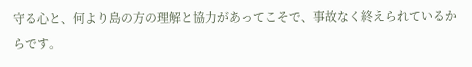守る心と、何より島の方の理解と協力があってこそで、事故なく終えられているからです。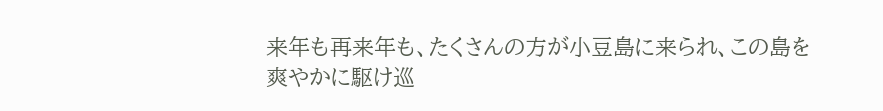来年も再来年も、たくさんの方が小豆島に来られ、この島を爽やかに駆け巡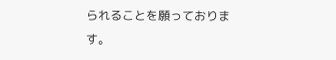られることを願っております。